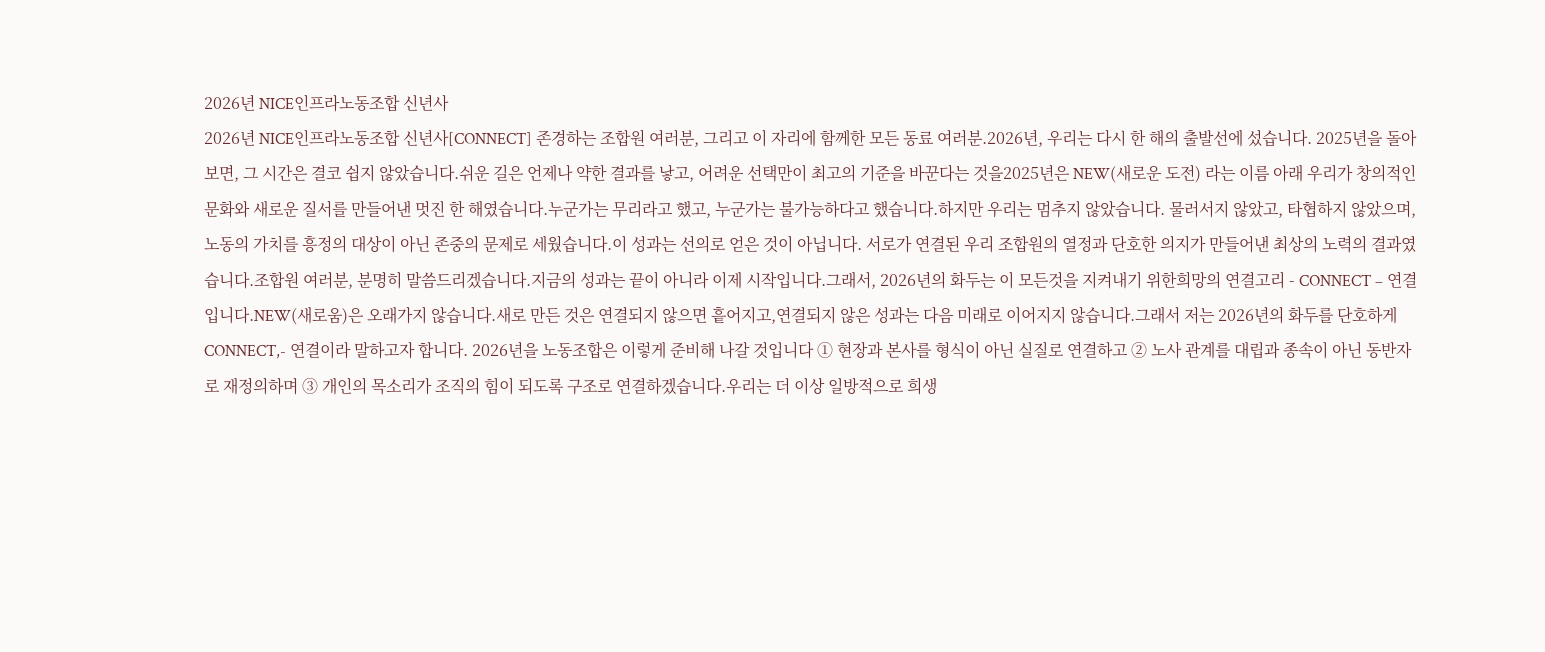2026년 NICE인프라노동조합 신년사
2026년 NICE인프라노동조합 신년사[CONNECT] 존경하는 조합원 여러분, 그리고 이 자리에 함께한 모든 동료 여러분.2026년, 우리는 다시 한 해의 출발선에 섰습니다. 2025년을 돌아보면, 그 시간은 결코 쉽지 않았습니다.쉬운 길은 언제나 약한 결과를 낳고, 어려운 선택만이 최고의 기준을 바꾼다는 것을2025년은 NEW(새로운 도전) 라는 이름 아래 우리가 창의적인 문화와 새로운 질서를 만들어낸 멋진 한 해였습니다.누군가는 무리라고 했고, 누군가는 불가능하다고 했습니다.하지만 우리는 멈추지 않았습니다. 물러서지 않았고, 타협하지 않았으며, 노동의 가치를 흥정의 대상이 아닌 존중의 문제로 세웠습니다.이 성과는 선의로 얻은 것이 아닙니다. 서로가 연결된 우리 조합원의 열정과 단호한 의지가 만들어낸 최상의 노력의 결과였습니다.조합원 여러분, 분명히 말씀드리겠습니다.지금의 성과는 끝이 아니라 이제 시작입니다.그래서, 2026년의 화두는 이 모든것을 지켜내기 위한희망의 연결고리 - CONNECT – 연결입니다.NEW(새로움)은 오래가지 않습니다.새로 만든 것은 연결되지 않으면 흩어지고,연결되지 않은 성과는 다음 미래로 이어지지 않습니다.그래서 저는 2026년의 화두를 단호하게 CONNECT,- 연결이라 말하고자 합니다. 2026년을 노동조합은 이렇게 준비해 나갈 것입니다 ① 현장과 본사를 형식이 아닌 실질로 연결하고 ② 노사 관계를 대립과 종속이 아닌 동반자로 재정의하며 ③ 개인의 목소리가 조직의 힘이 되도록 구조로 연결하겠습니다.우리는 더 이상 일방적으로 희생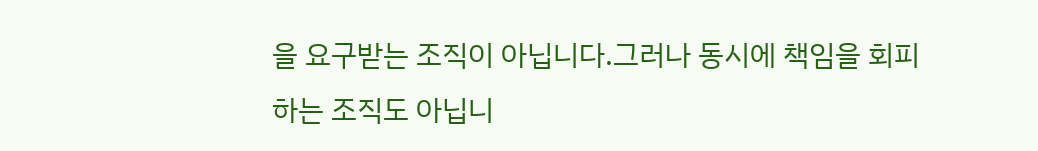을 요구받는 조직이 아닙니다.그러나 동시에 책임을 회피하는 조직도 아닙니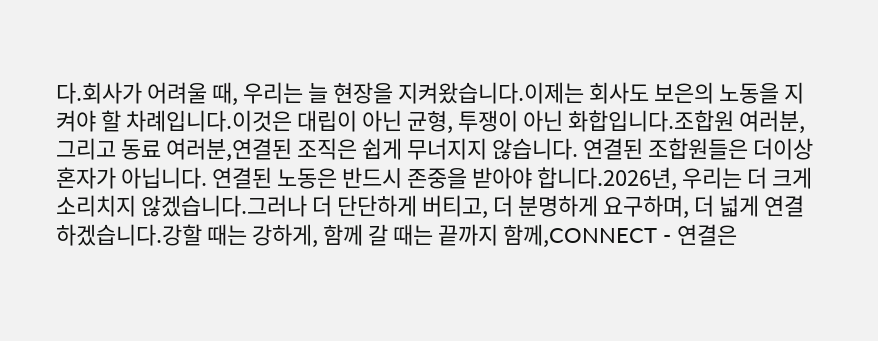다.회사가 어려울 때, 우리는 늘 현장을 지켜왔습니다.이제는 회사도 보은의 노동을 지켜야 할 차례입니다.이것은 대립이 아닌 균형, 투쟁이 아닌 화합입니다.조합원 여러분, 그리고 동료 여러분,연결된 조직은 쉽게 무너지지 않습니다. 연결된 조합원들은 더이상 혼자가 아닙니다. 연결된 노동은 반드시 존중을 받아야 합니다.2026년, 우리는 더 크게 소리치지 않겠습니다.그러나 더 단단하게 버티고, 더 분명하게 요구하며, 더 넓게 연결하겠습니다.강할 때는 강하게, 함께 갈 때는 끝까지 함께,CONNECT - 연결은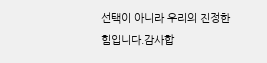선택이 아니라 우리의 진정한 힘입니다.감사합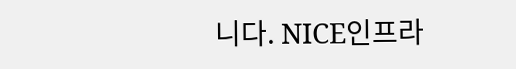니다. NICE인프라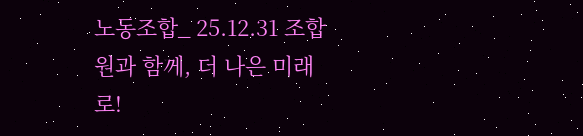노동조합_ 25.12.31 조합원과 함께, 더 나은 미래로!